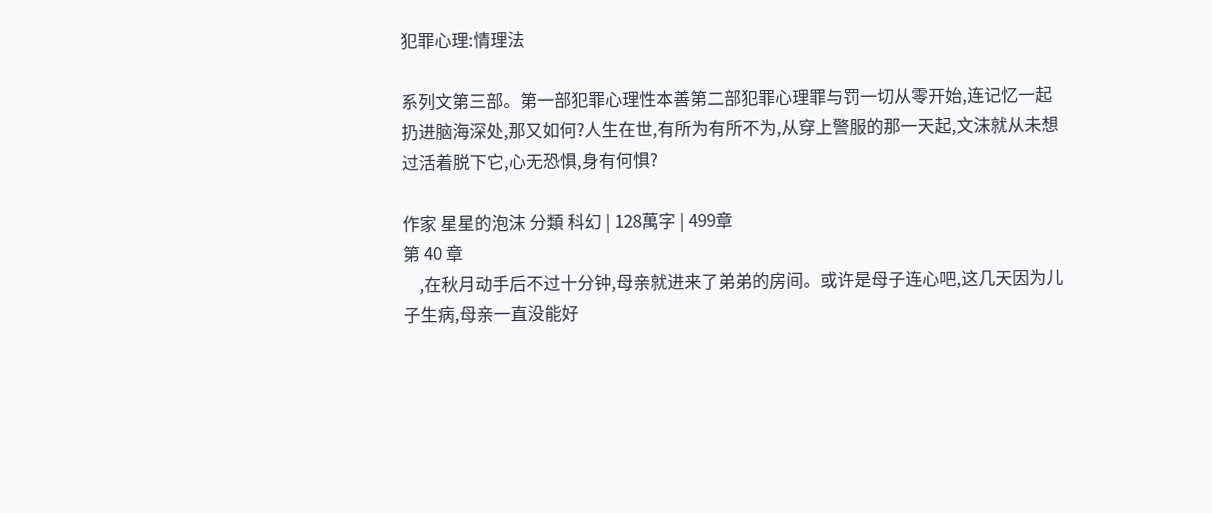犯罪心理:情理法

系列文第三部。第一部犯罪心理性本善第二部犯罪心理罪与罚一切从零开始,连记忆一起扔进脑海深处,那又如何?人生在世,有所为有所不为,从穿上警服的那一天起,文沫就从未想过活着脱下它,心无恐惧,身有何惧?

作家 星星的泡沫 分類 科幻 | 128萬字 | 499章
第 40 章
    ,在秋月动手后不过十分钟,母亲就进来了弟弟的房间。或许是母子连心吧,这几天因为儿子生病,母亲一直没能好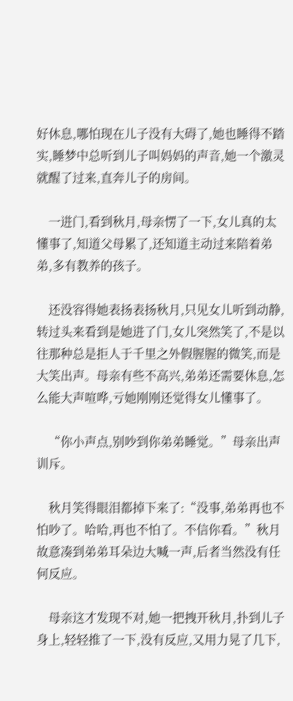好休息,哪怕现在儿子没有大碍了,她也睡得不踏实,睡梦中总听到儿子叫妈妈的声音,她一个激灵就醒了过来,直奔儿子的房间。

    一进门,看到秋月,母亲愣了一下,女儿真的太懂事了,知道父母累了,还知道主动过来陪着弟弟,多有教养的孩子。

    还没容得她表扬表扬秋月,只见女儿听到动静,转过头来看到是她进了门,女儿突然笑了,不是以往那种总是拒人于千里之外假腥腥的微笑,而是大笑出声。母亲有些不高兴,弟弟还需要休息,怎么能大声喧哗,亏她刚刚还觉得女儿懂事了。

    “你小声点,别吵到你弟弟睡觉。”母亲出声训斥。

    秋月笑得眼泪都掉下来了:“没事,弟弟再也不怕吵了。哈哈,再也不怕了。不信你看。”秋月故意凑到弟弟耳朵边大喊一声,后者当然没有任何反应。

    母亲这才发现不对,她一把拽开秋月,扑到儿子身上,轻轻推了一下,没有反应,又用力晃了几下,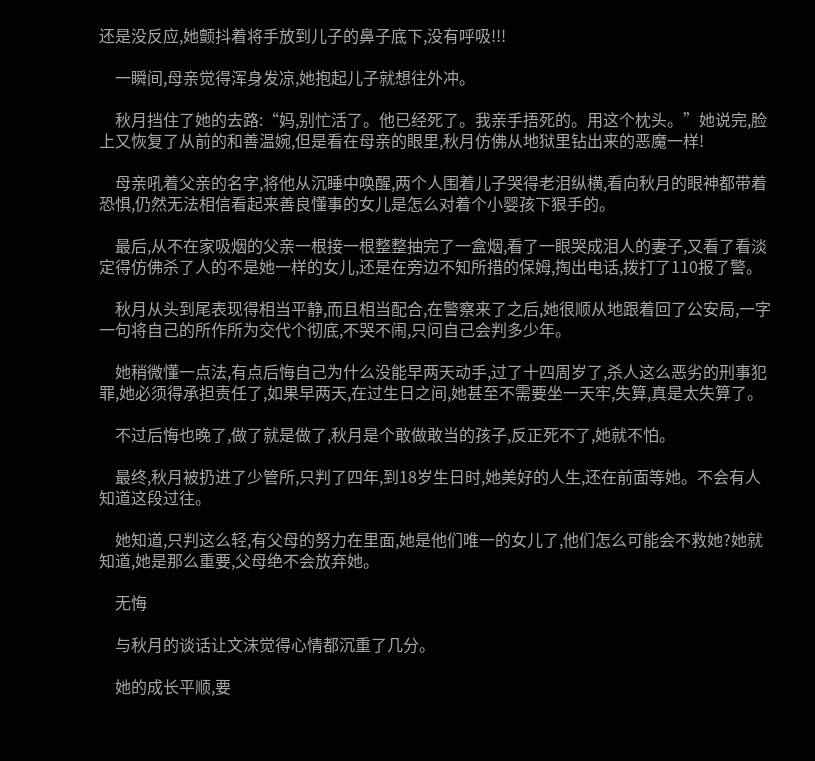还是没反应,她颤抖着将手放到儿子的鼻子底下,没有呼吸!!!

    一瞬间,母亲觉得浑身发凉,她抱起儿子就想往外冲。

    秋月挡住了她的去路:“妈,别忙活了。他已经死了。我亲手捂死的。用这个枕头。”她说完,脸上又恢复了从前的和善温婉,但是看在母亲的眼里,秋月仿佛从地狱里钻出来的恶魔一样!

    母亲吼着父亲的名字,将他从沉睡中唤醒,两个人围着儿子哭得老泪纵横,看向秋月的眼神都带着恐惧,仍然无法相信看起来善良懂事的女儿是怎么对着个小婴孩下狠手的。

    最后,从不在家吸烟的父亲一根接一根整整抽完了一盒烟,看了一眼哭成泪人的妻子,又看了看淡定得仿佛杀了人的不是她一样的女儿,还是在旁边不知所措的保姆,掏出电话,拨打了110报了警。

    秋月从头到尾表现得相当平静,而且相当配合,在警察来了之后,她很顺从地跟着回了公安局,一字一句将自己的所作所为交代个彻底,不哭不闹,只问自己会判多少年。

    她稍微懂一点法,有点后悔自己为什么没能早两天动手,过了十四周岁了,杀人这么恶劣的刑事犯罪,她必须得承担责任了,如果早两天,在过生日之间,她甚至不需要坐一天牢,失算,真是太失算了。

    不过后悔也晚了,做了就是做了,秋月是个敢做敢当的孩子,反正死不了,她就不怕。

    最终,秋月被扔进了少管所,只判了四年,到18岁生日时,她美好的人生,还在前面等她。不会有人知道这段过往。

    她知道,只判这么轻,有父母的努力在里面,她是他们唯一的女儿了,他们怎么可能会不救她?她就知道,她是那么重要,父母绝不会放弃她。

    无悔

    与秋月的谈话让文沫觉得心情都沉重了几分。

    她的成长平顺,要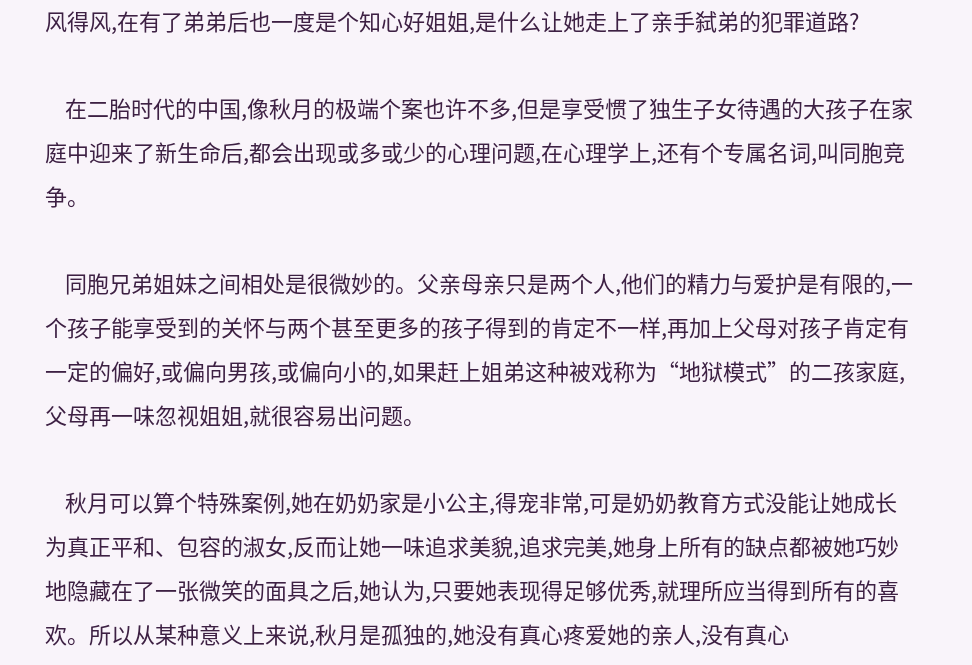风得风,在有了弟弟后也一度是个知心好姐姐,是什么让她走上了亲手弑弟的犯罪道路?

    在二胎时代的中国,像秋月的极端个案也许不多,但是享受惯了独生子女待遇的大孩子在家庭中迎来了新生命后,都会出现或多或少的心理问题,在心理学上,还有个专属名词,叫同胞竞争。

    同胞兄弟姐妹之间相处是很微妙的。父亲母亲只是两个人,他们的精力与爱护是有限的,一个孩子能享受到的关怀与两个甚至更多的孩子得到的肯定不一样,再加上父母对孩子肯定有一定的偏好,或偏向男孩,或偏向小的,如果赶上姐弟这种被戏称为“地狱模式”的二孩家庭,父母再一味忽视姐姐,就很容易出问题。

    秋月可以算个特殊案例,她在奶奶家是小公主,得宠非常,可是奶奶教育方式没能让她成长为真正平和、包容的淑女,反而让她一味追求美貌,追求完美,她身上所有的缺点都被她巧妙地隐藏在了一张微笑的面具之后,她认为,只要她表现得足够优秀,就理所应当得到所有的喜欢。所以从某种意义上来说,秋月是孤独的,她没有真心疼爱她的亲人,没有真心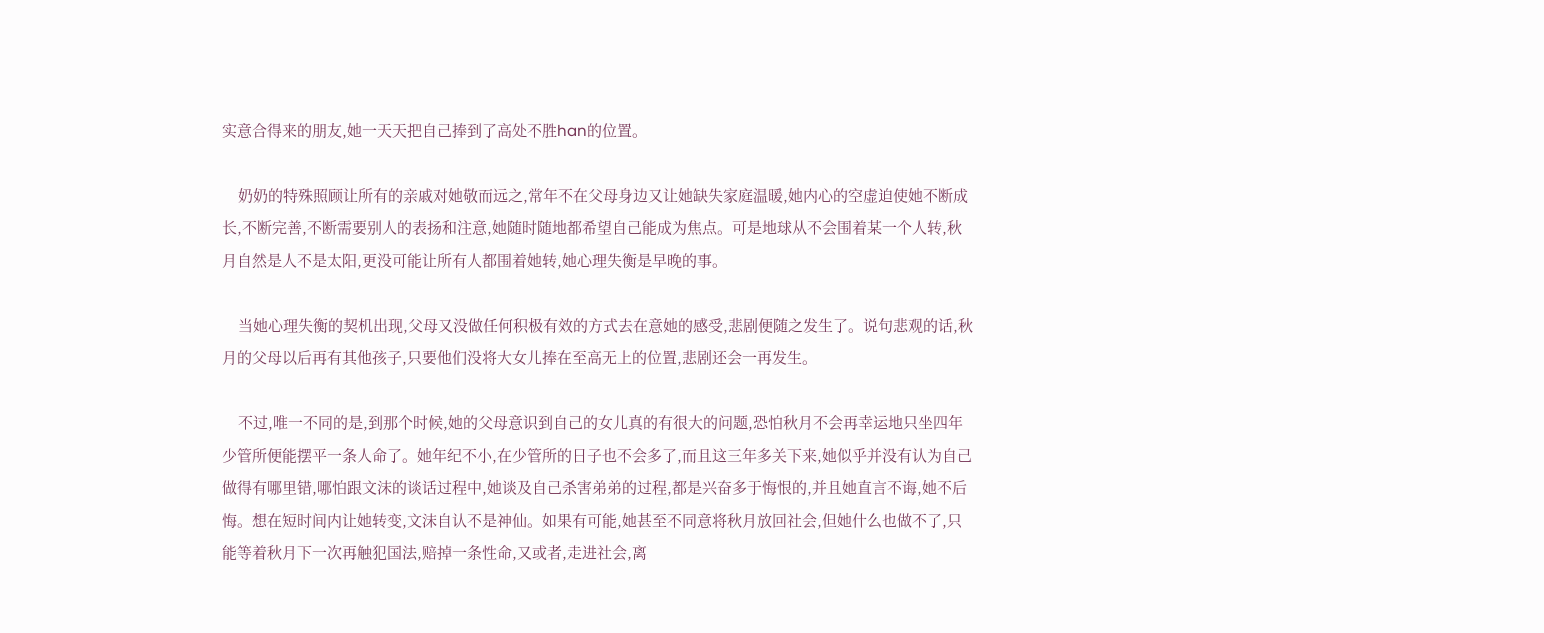实意合得来的朋友,她一天天把自己捧到了高处不胜han的位置。

    奶奶的特殊照顾让所有的亲戚对她敬而远之,常年不在父母身边又让她缺失家庭温暖,她内心的空虚迫使她不断成长,不断完善,不断需要别人的表扬和注意,她随时随地都希望自己能成为焦点。可是地球从不会围着某一个人转,秋月自然是人不是太阳,更没可能让所有人都围着她转,她心理失衡是早晚的事。

    当她心理失衡的契机出现,父母又没做任何积极有效的方式去在意她的感受,悲剧便随之发生了。说句悲观的话,秋月的父母以后再有其他孩子,只要他们没将大女儿捧在至高无上的位置,悲剧还会一再发生。

    不过,唯一不同的是,到那个时候,她的父母意识到自己的女儿真的有很大的问题,恐怕秋月不会再幸运地只坐四年少管所便能摆平一条人命了。她年纪不小,在少管所的日子也不会多了,而且这三年多关下来,她似乎并没有认为自己做得有哪里错,哪怕跟文沫的谈话过程中,她谈及自己杀害弟弟的过程,都是兴奋多于悔恨的,并且她直言不诲,她不后悔。想在短时间内让她转变,文沫自认不是神仙。如果有可能,她甚至不同意将秋月放回社会,但她什么也做不了,只能等着秋月下一次再触犯国法,赔掉一条性命,又或者,走进社会,离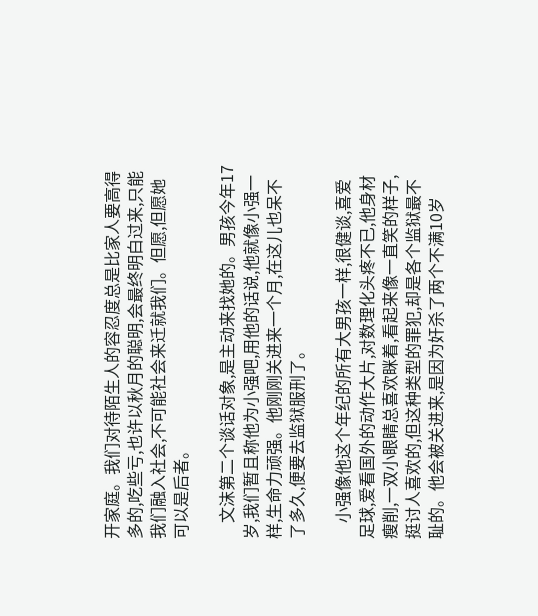开家庭。我们对待陌生人的容忍度总是比家人要高得多的,吃些亏,也许以秋月的聪明,会最终明白过来,只能我们融入社会,不可能社会来迁就我们。但愿,但愿她可以是后者。

    文沫第二个谈话对象,是主动来找她的。男孩今年17岁,我们暂且称他为小强吧,用他的话说,他就像小强一样,生命力顽强。他刚刚关进来一个月,在这儿也呆不了多久,便要去监狱服刑了。

    小强像他这个年纪的所有大男孩一样,很健谈,喜爱足球,爱看国外的动作大片,对数理化头疼不已,他身材瘦削,一双小眼睛总喜欢眯着,看起来像一直笑的样子,挺讨人喜欢的,但这种类型的罪犯,却是各个监狱最不耻的。他会被关进来,是因为奸杀了两个不满10岁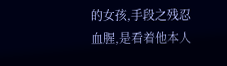的女孩,手段之残忍血腥,是看着他本人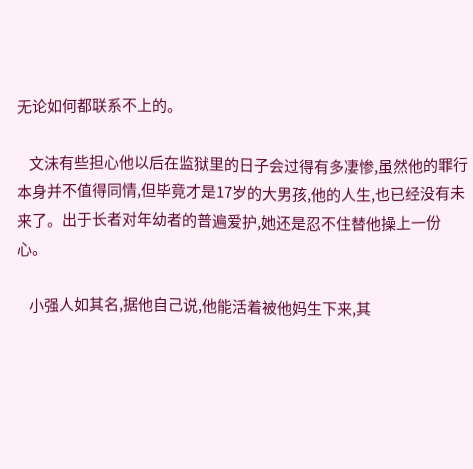无论如何都联系不上的。

    文沫有些担心他以后在监狱里的日子会过得有多凄惨,虽然他的罪行本身并不值得同情,但毕竟才是17岁的大男孩,他的人生,也已经没有未来了。出于长者对年幼者的普遍爱护,她还是忍不住替他操上一份心。

    小强人如其名,据他自己说,他能活着被他妈生下来,其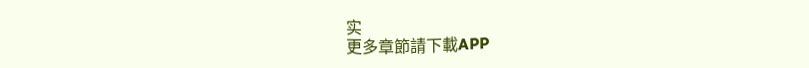实
更多章節請下載APP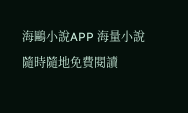海鷗小說APP 海量小說 隨時隨地免費閱讀